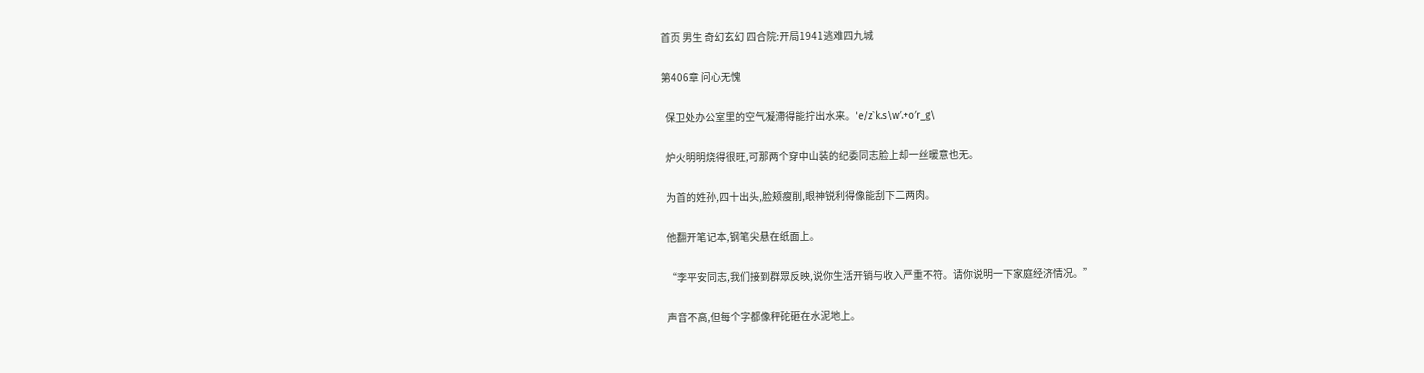首页 男生 奇幻玄幻 四合院:开局1941逃难四九城

第406章 问心无愧

  保卫处办公室里的空气凝滯得能拧出水来。′e/z`k.s\w′.+o′r_g\

  炉火明明烧得很旺,可那两个穿中山装的纪委同志脸上却一丝暖意也无。

  为首的姓孙,四十出头,脸颊瘦削,眼神锐利得像能刮下二两肉。

  他翻开笔记本,钢笔尖悬在纸面上。

  “李平安同志,我们接到群眾反映,说你生活开销与收入严重不符。请你说明一下家庭经济情况。”

  声音不高,但每个字都像秤砣砸在水泥地上。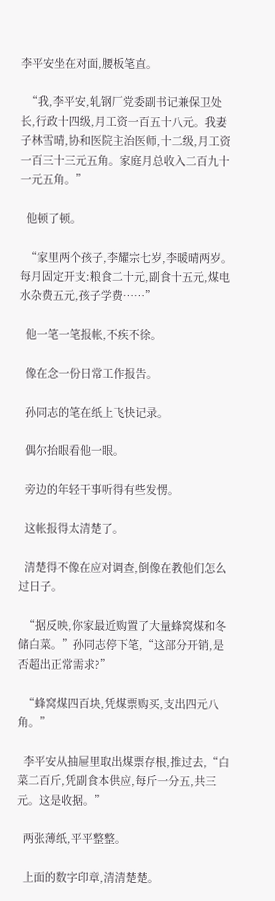李平安坐在对面,腰板笔直。

  “我,李平安,轧钢厂党委副书记兼保卫处长,行政十四级,月工资一百五十八元。我妻子林雪晴,协和医院主治医师,十二级,月工资一百三十三元五角。家庭月总收入二百九十一元五角。”

  他顿了顿。

  “家里两个孩子,李耀宗七岁,李暖晴两岁。每月固定开支:粮食二十元,副食十五元,煤电水杂费五元,孩子学费……”

  他一笔一笔报帐,不疾不徐。

  像在念一份日常工作报告。

  孙同志的笔在纸上飞快记录。

  偶尔抬眼看他一眼。

  旁边的年轻干事听得有些发愣。

  这帐报得太清楚了。

  清楚得不像在应对调查,倒像在教他们怎么过日子。

  “据反映,你家最近购置了大量蜂窝煤和冬储白菜。”孙同志停下笔,“这部分开销,是否超出正常需求?”

  “蜂窝煤四百块,凭煤票购买,支出四元八角。”

  李平安从抽屉里取出煤票存根,推过去,“白菜二百斤,凭副食本供应,每斤一分五,共三元。这是收据。”

  两张薄纸,平平整整。

  上面的数字印章,清清楚楚。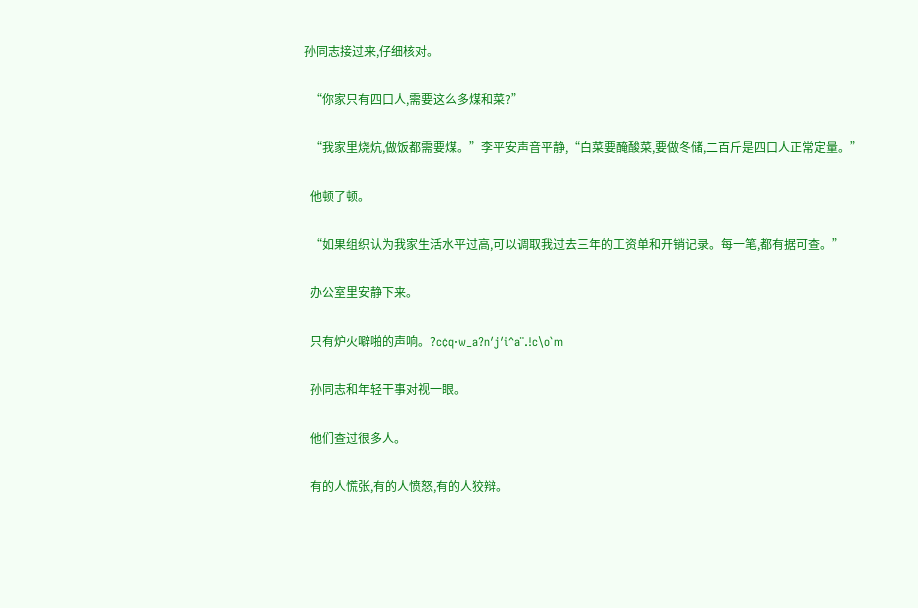孙同志接过来,仔细核对。

  “你家只有四口人,需要这么多煤和菜?”

  “我家里烧炕,做饭都需要煤。”李平安声音平静,“白菜要醃酸菜,要做冬储,二百斤是四口人正常定量。”

  他顿了顿。

  “如果组织认为我家生活水平过高,可以调取我过去三年的工资单和开销记录。每一笔,都有据可查。”

  办公室里安静下来。

  只有炉火噼啪的声响。?c¢q·w_a?n′j′i^a¨.!c\o`m

  孙同志和年轻干事对视一眼。

  他们查过很多人。

  有的人慌张,有的人愤怒,有的人狡辩。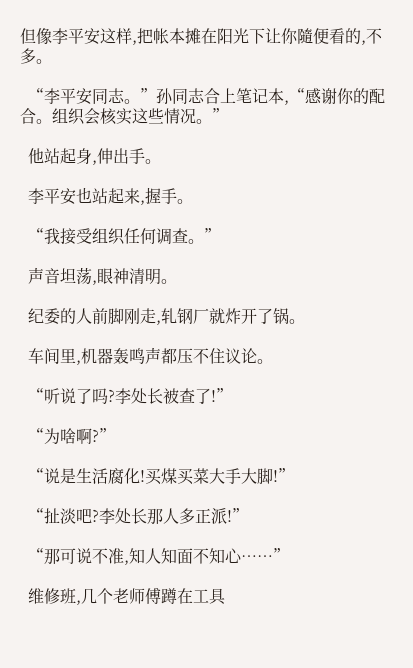但像李平安这样,把帐本摊在阳光下让你隨便看的,不多。

  “李平安同志。”孙同志合上笔记本,“感谢你的配合。组织会核实这些情况。”

  他站起身,伸出手。

  李平安也站起来,握手。

  “我接受组织任何调查。”

  声音坦荡,眼神清明。

  纪委的人前脚刚走,轧钢厂就炸开了锅。

  车间里,机器轰鸣声都压不住议论。

  “听说了吗?李处长被查了!”

  “为啥啊?”

  “说是生活腐化!买煤买菜大手大脚!”

  “扯淡吧?李处长那人多正派!”

  “那可说不准,知人知面不知心……”

  维修班,几个老师傅蹲在工具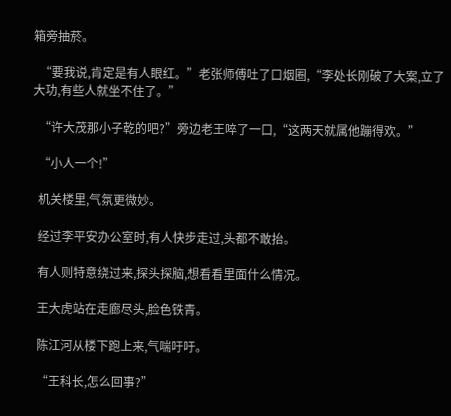箱旁抽菸。

  “要我说,肯定是有人眼红。”老张师傅吐了口烟圈,“李处长刚破了大案,立了大功,有些人就坐不住了。”

  “许大茂那小子乾的吧?”旁边老王啐了一口,“这两天就属他蹦得欢。”

  “小人一个!”

  机关楼里,气氛更微妙。

  经过李平安办公室时,有人快步走过,头都不敢抬。

  有人则特意绕过来,探头探脑,想看看里面什么情况。

  王大虎站在走廊尽头,脸色铁青。

  陈江河从楼下跑上来,气喘吁吁。

  “王科长,怎么回事?”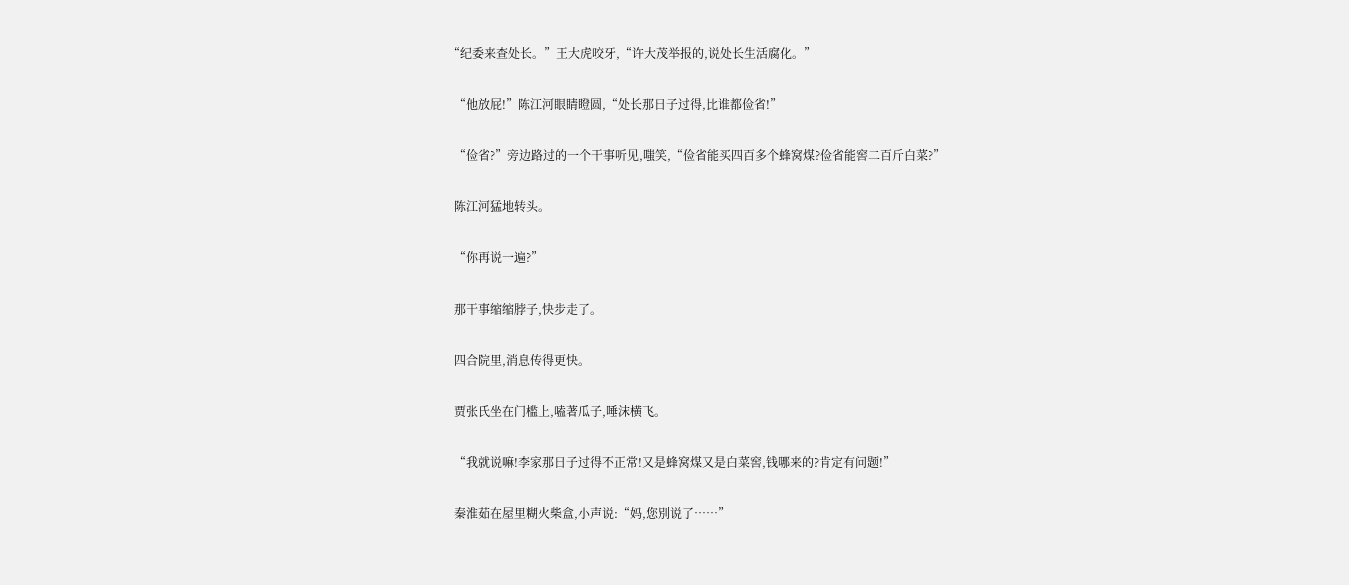“纪委来查处长。”王大虎咬牙,“许大茂举报的,说处长生活腐化。”

  “他放屁!”陈江河眼睛瞪圆,“处长那日子过得,比谁都俭省!”

  “俭省?”旁边路过的一个干事听见,嗤笑,“俭省能买四百多个蜂窝煤?俭省能窖二百斤白菜?”

  陈江河猛地转头。

  “你再说一遍?”

  那干事缩缩脖子,快步走了。

  四合院里,消息传得更快。

  贾张氏坐在门槛上,嗑著瓜子,唾沫横飞。

  “我就说嘛!李家那日子过得不正常!又是蜂窝煤又是白菜窖,钱哪来的?肯定有问题!”

  秦淮茹在屋里糊火柴盒,小声说:“妈,您別说了……”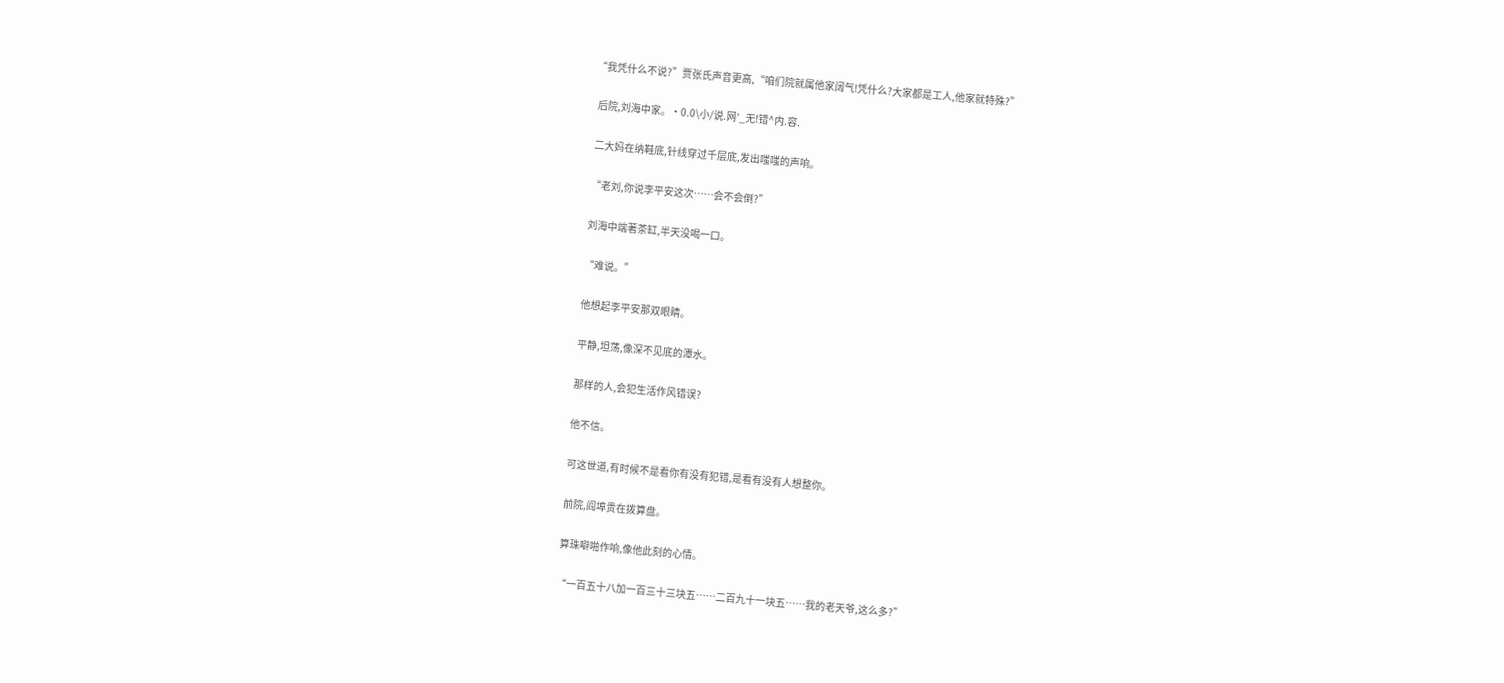“我凭什么不说?”贾张氏声音更高,“咱们院就属他家阔气!凭什么?大家都是工人,他家就特殊?”

  后院,刘海中家。·0.0\小/说.网′_无!错^内.容.

  二大妈在纳鞋底,针线穿过千层底,发出嗤嗤的声响。

  “老刘,你说李平安这次……会不会倒?”

  刘海中端著茶缸,半天没喝一口。

  “难说。”

  他想起李平安那双眼睛。

  平静,坦荡,像深不见底的潭水。

  那样的人,会犯生活作风错误?

  他不信。

  可这世道,有时候不是看你有没有犯错,是看有没有人想整你。

  前院,阎埠贵在拨算盘。

  算珠噼啪作响,像他此刻的心情。

  “一百五十八加一百三十三块五……二百九十一块五……我的老天爷,这么多?”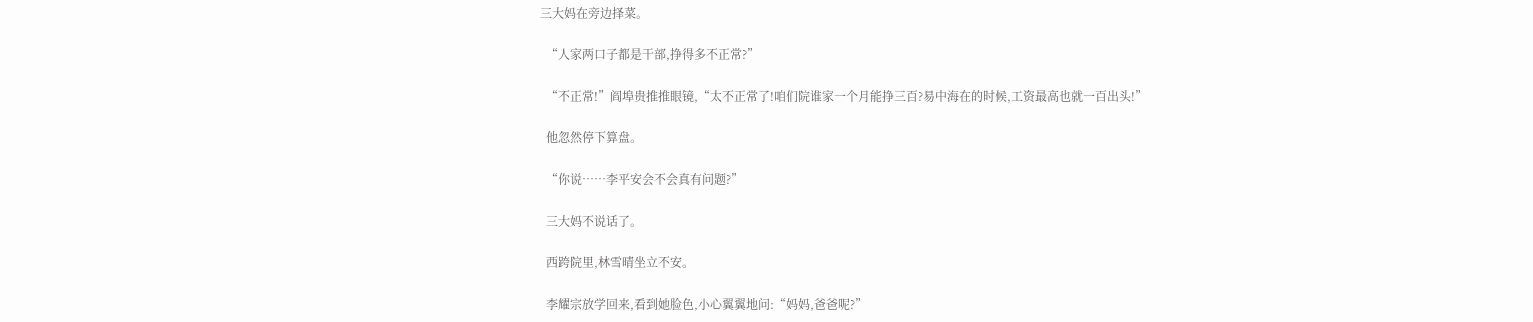三大妈在旁边择菜。

  “人家两口子都是干部,挣得多不正常?”

  “不正常!”阎埠贵推推眼镜,“太不正常了!咱们院谁家一个月能挣三百?易中海在的时候,工资最高也就一百出头!”

  他忽然停下算盘。

  “你说……李平安会不会真有问题?”

  三大妈不说话了。

  西跨院里,林雪晴坐立不安。

  李耀宗放学回来,看到她脸色,小心翼翼地问:“妈妈,爸爸呢?”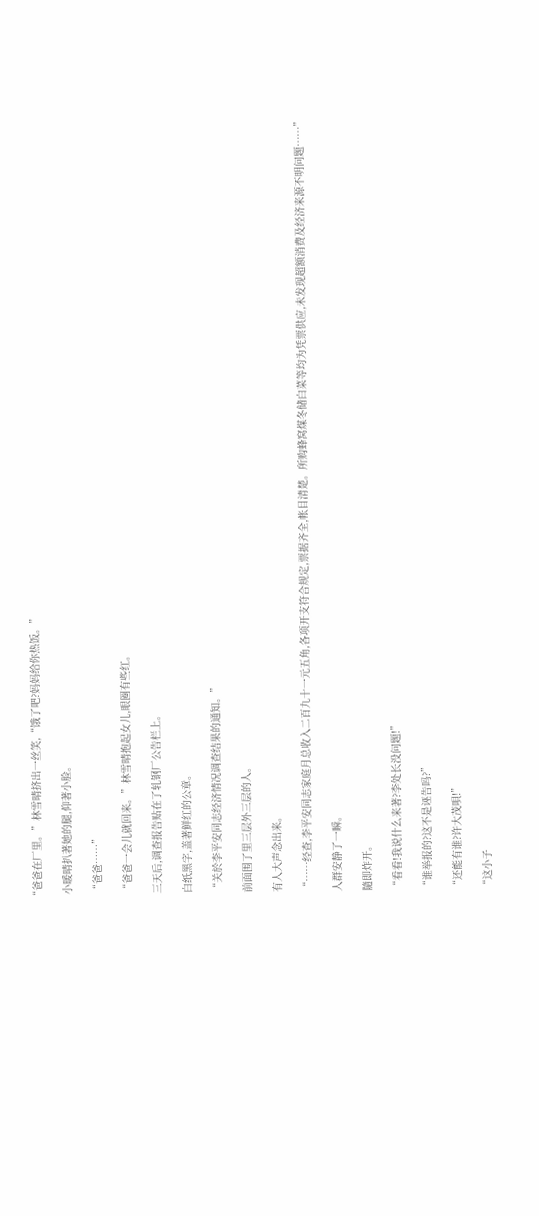“爸爸在厂里。”林雪晴挤出一丝笑,“饿了吧?妈妈给你热饭。”

  小暖晴扒著她的腿,仰著小脸。

  “爸爸……”

  “爸爸一会儿就回来。”林雪晴抱起女儿,眼圈有些红。

  三天后,调查报告贴在了轧钢厂公告栏上。

  白纸黑字,盖著鲜红的公章。

  “关於李平安同志经济情况调查结果的通知。”

  前面围了里三层外三层的人。

  有人大声念出来。

  “……经查,李平安同志家庭月总收入二百九十一元五角,各项开支符合规定,票据齐全,帐目清楚。所购蜂窝煤冬储白菜等均为凭票供应,未发现超额消费及经济来源不明问题……”

  人群安静了一瞬。

  隨即炸开。

  “看看!我说什么来著?李处长没问题!”

  “谁举报的?这不是诬告吗?”

  “还能有谁?许大茂唄!”

  “这小子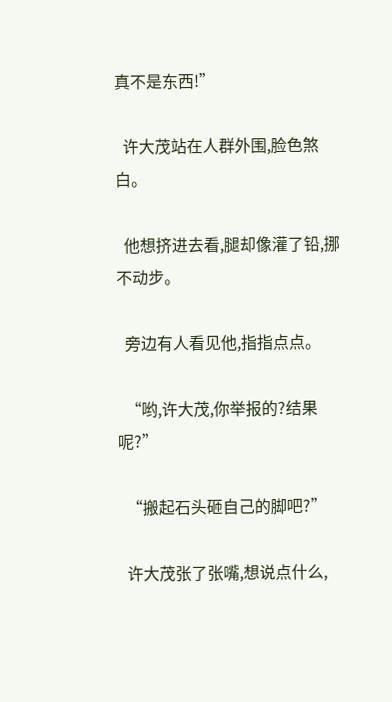真不是东西!”

  许大茂站在人群外围,脸色煞白。

  他想挤进去看,腿却像灌了铅,挪不动步。

  旁边有人看见他,指指点点。

  “哟,许大茂,你举报的?结果呢?”

  “搬起石头砸自己的脚吧?”

  许大茂张了张嘴,想说点什么,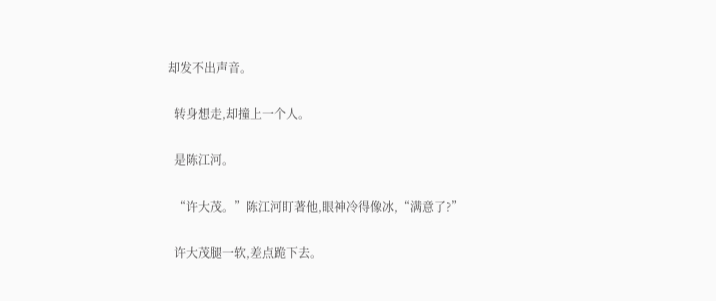却发不出声音。

  转身想走,却撞上一个人。

  是陈江河。

  “许大茂。”陈江河盯著他,眼神冷得像冰,“满意了?”

  许大茂腿一软,差点跪下去。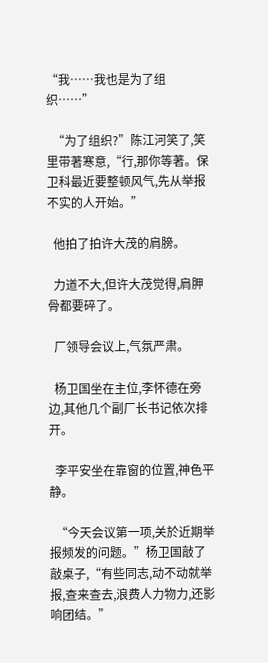“我……我也是为了组织……”

  “为了组织?”陈江河笑了,笑里带著寒意,“行,那你等著。保卫科最近要整顿风气,先从举报不实的人开始。”

  他拍了拍许大茂的肩膀。

  力道不大,但许大茂觉得,肩胛骨都要碎了。

  厂领导会议上,气氛严肃。

  杨卫国坐在主位,李怀德在旁边,其他几个副厂长书记依次排开。

  李平安坐在靠窗的位置,神色平静。

  “今天会议第一项,关於近期举报频发的问题。”杨卫国敲了敲桌子,“有些同志,动不动就举报,查来查去,浪费人力物力,还影响团结。”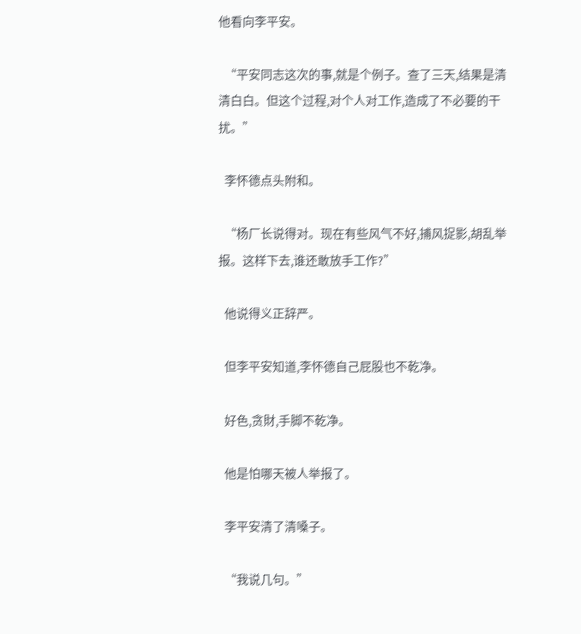他看向李平安。

  “平安同志这次的事,就是个例子。查了三天,结果是清清白白。但这个过程,对个人对工作,造成了不必要的干扰。”

  李怀德点头附和。

  “杨厂长说得对。现在有些风气不好,捕风捉影,胡乱举报。这样下去,谁还敢放手工作?”

  他说得义正辞严。

  但李平安知道,李怀德自己屁股也不乾净。

  好色,贪財,手脚不乾净。

  他是怕哪天被人举报了。

  李平安清了清嗓子。

  “我说几句。”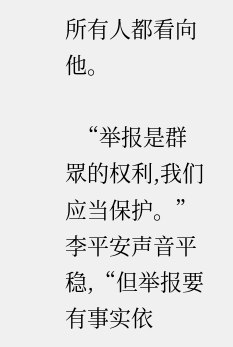所有人都看向他。

  “举报是群眾的权利,我们应当保护。”李平安声音平稳,“但举报要有事实依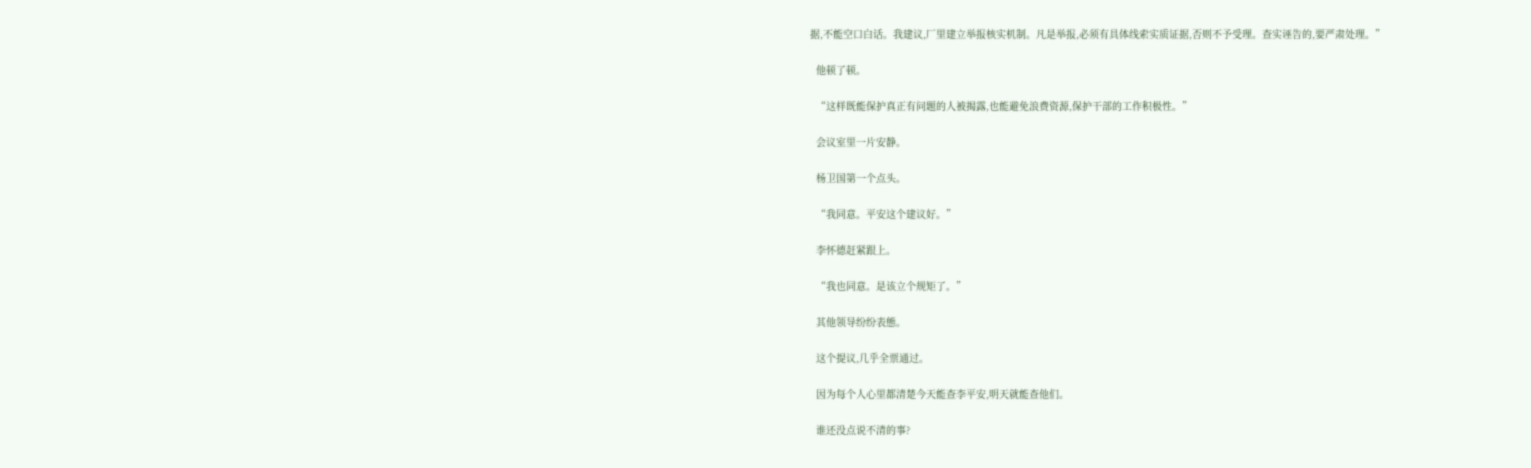据,不能空口白话。我建议,厂里建立举报核实机制。凡是举报,必须有具体线索实质证据,否则不予受理。查实诬告的,要严肃处理。”

  他顿了顿。

  “这样既能保护真正有问题的人被揭露,也能避免浪费资源,保护干部的工作积极性。”

  会议室里一片安静。

  杨卫国第一个点头。

  “我同意。平安这个建议好。”

  李怀德赶紧跟上。

  “我也同意。是该立个规矩了。”

  其他领导纷纷表態。

  这个提议,几乎全票通过。

  因为每个人心里都清楚今天能查李平安,明天就能查他们。

  谁还没点说不清的事?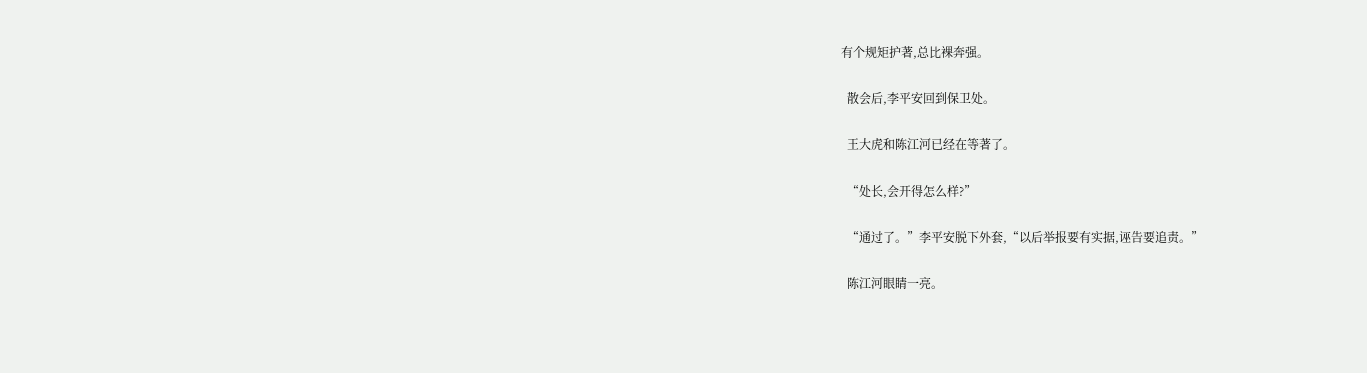有个规矩护著,总比裸奔强。

  散会后,李平安回到保卫处。

  王大虎和陈江河已经在等著了。

  “处长,会开得怎么样?”

  “通过了。”李平安脱下外套,“以后举报要有实据,诬告要追责。”

  陈江河眼睛一亮。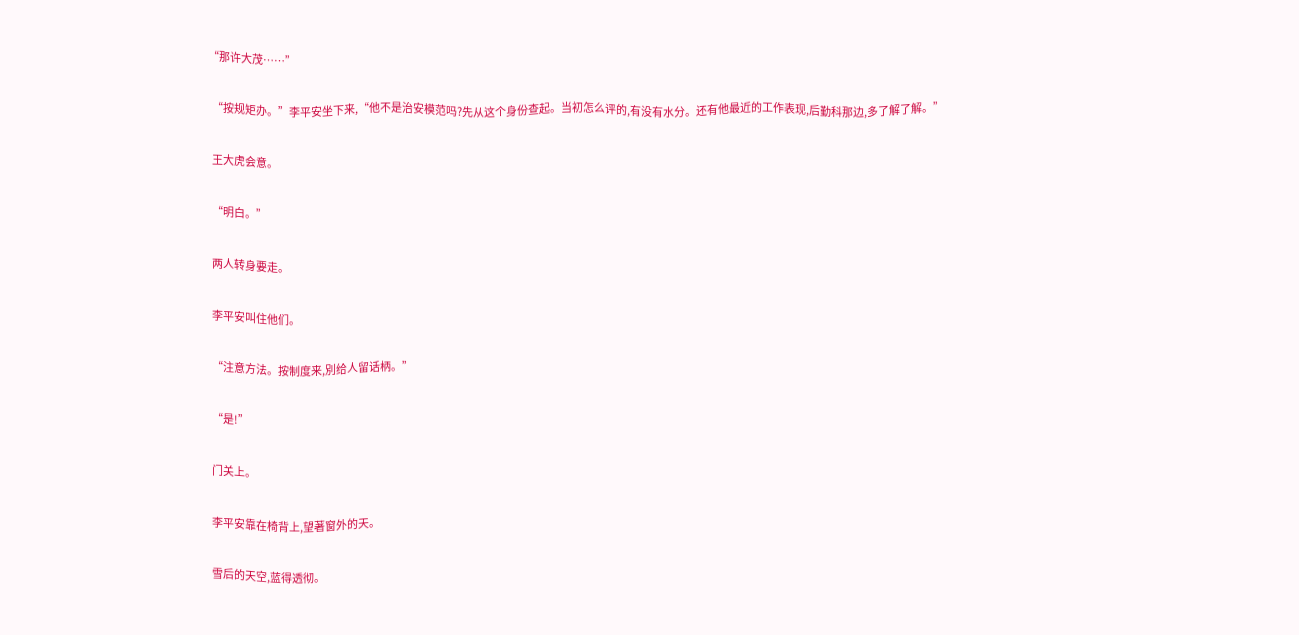“那许大茂……”

  “按规矩办。”李平安坐下来,“他不是治安模范吗?先从这个身份查起。当初怎么评的,有没有水分。还有他最近的工作表现,后勤科那边,多了解了解。”

  王大虎会意。

  “明白。”

  两人转身要走。

  李平安叫住他们。

  “注意方法。按制度来,別给人留话柄。”

  “是!”

  门关上。

  李平安靠在椅背上,望著窗外的天。

  雪后的天空,蓝得透彻。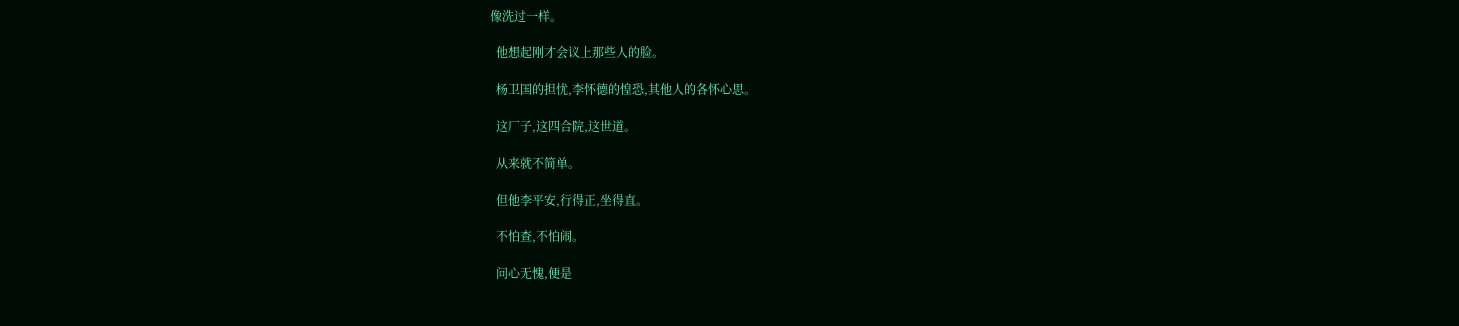像洗过一样。

  他想起刚才会议上那些人的脸。

  杨卫国的担忧,李怀德的惶恐,其他人的各怀心思。

  这厂子,这四合院,这世道。

  从来就不简单。

  但他李平安,行得正,坐得直。

  不怕查,不怕闹。

  问心无愧,便是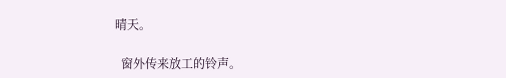晴天。

  窗外传来放工的铃声。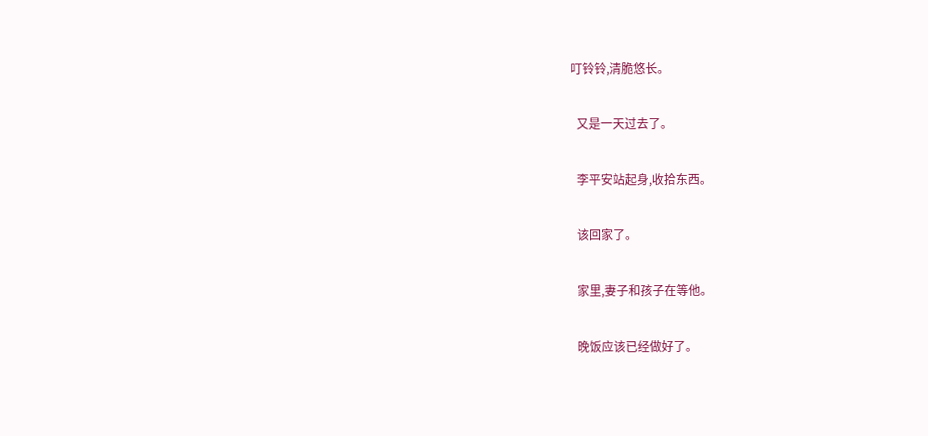叮铃铃,清脆悠长。

  又是一天过去了。

  李平安站起身,收拾东西。

  该回家了。

  家里,妻子和孩子在等他。

  晚饭应该已经做好了。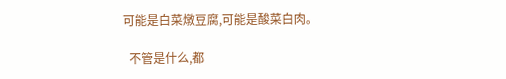可能是白菜燉豆腐,可能是酸菜白肉。

  不管是什么,都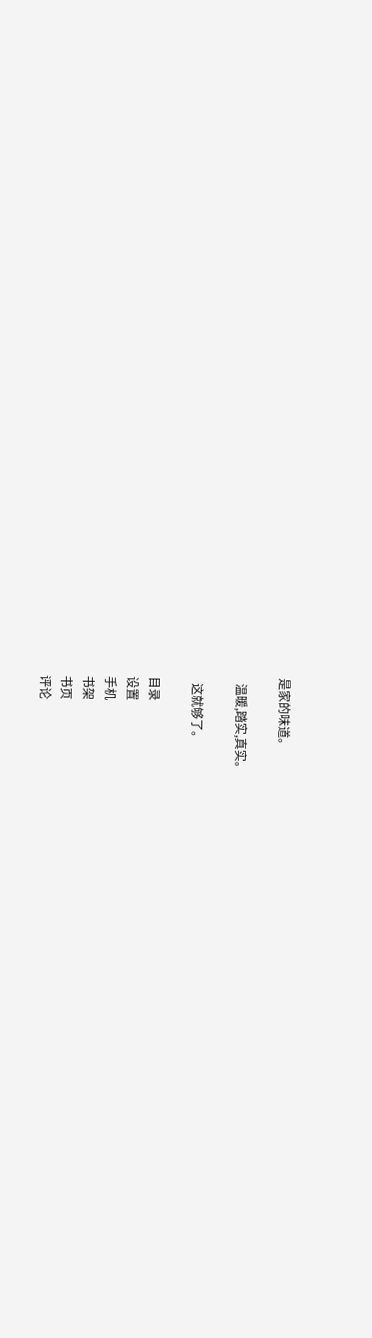是家的味道。

  温暖,踏实,真实。

  这就够了。

目录
设置
手机
书架
书页
评论